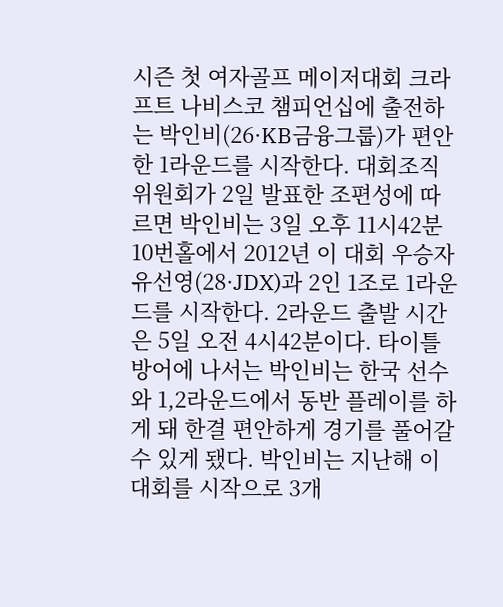시즌 첫 여자골프 메이저대회 크라프트 나비스코 챔피언십에 출전하는 박인비(26·KB금융그룹)가 편안한 1라운드를 시작한다. 대회조직위원회가 2일 발표한 조편성에 따르면 박인비는 3일 오후 11시42분 10번홀에서 2012년 이 대회 우승자 유선영(28·JDX)과 2인 1조로 1라운드를 시작한다. 2라운드 출발 시간은 5일 오전 4시42분이다. 타이틀 방어에 나서는 박인비는 한국 선수와 1,2라운드에서 동반 플레이를 하게 돼 한결 편안하게 경기를 풀어갈 수 있게 됐다. 박인비는 지난해 이 대회를 시작으로 3개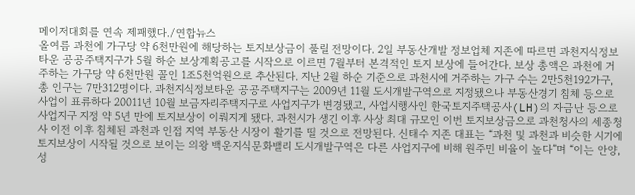메이저대회를 연속 제패했다./연합뉴스
올여름 과천에 가구당 약 6천만원에 해당하는 토지보상금이 풀릴 전망이다. 2일 부동산개발 정보업체 지존에 따르면 과천지식정보타운 공공주택지구가 5월 하순 보상계획공고를 시작으로 이르면 7월부터 본격적인 토지 보상에 들어간다. 보상 총액은 과천에 거주하는 가구당 약 6천만원 꼴인 1조5천억원으로 추산된다. 지난 2월 하순 기준으로 과천시에 거주하는 가구 수는 2만5천192가구, 총 인구는 7만312명이다. 과천지식정보타운 공공주택지구는 2009년 11월 도시개발구역으로 지정됐으나 부동산경기 침체 등으로 사업이 표류하다 20011년 10월 보금자리주택지구로 사업지구가 변경됐고, 사업시행사인 한국토지주택공사(LH)의 자금난 등으로 사업지구 지정 약 5년 만에 토지보상이 이뤄지게 됐다. 과천시가 생긴 이후 사상 최대 규모인 이번 토지보상금으로 과천청사의 세종청사 이전 이후 침체된 과천과 인접 지역 부동산 시장이 활기를 띨 것으로 전망된다. 신태수 지존 대표는 “과천 및 과천과 비슷한 시기에 토지보상이 시작될 것으로 보이는 의왕 백운지식문화밸리 도시개발구역은 다른 사업지구에 비해 원주민 비율이 높다”며 “이는 안양, 성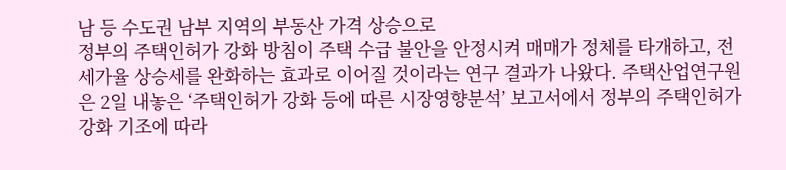남 등 수도권 남부 지역의 부동산 가격 상승으로
정부의 주택인허가 강화 방침이 주택 수급 불안을 안정시켜 매매가 정체를 타개하고, 전세가율 상승세를 완화하는 효과로 이어질 것이라는 연구 결과가 나왔다. 주택산업연구원은 2일 내놓은 ‘주택인허가 강화 등에 따른 시장영향분석’ 보고서에서 정부의 주택인허가 강화 기조에 따라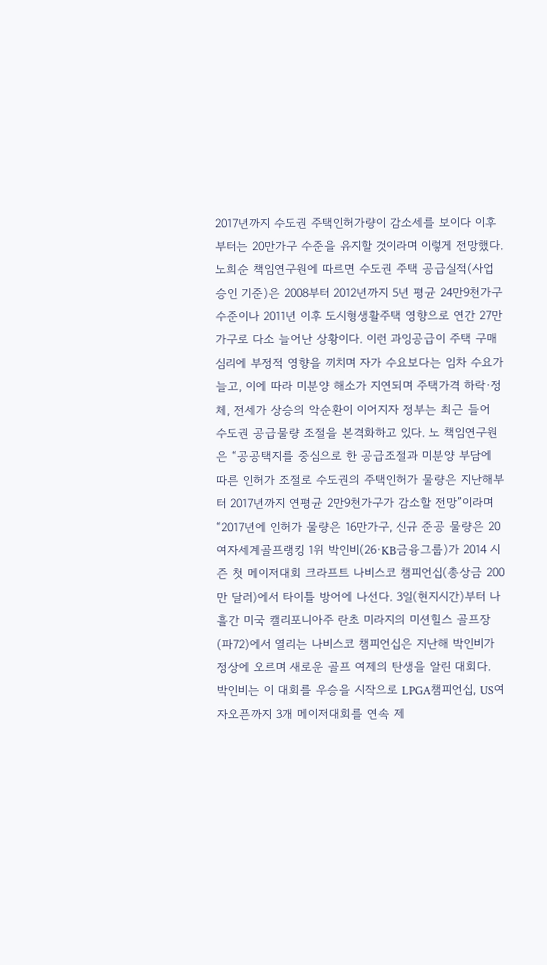2017년까지 수도권 주택인허가량이 감소세를 보이다 이후부터는 20만가구 수준을 유지할 것이라며 이렇게 전망했다. 노희순 책임연구원에 따르면 수도권 주택 공급실적(사업승인 기준)은 2008부터 2012년까지 5년 평균 24만9천가구 수준이나 2011년 이후 도시형생활주택 영향으로 연간 27만가구로 다소 늘어난 상황이다. 이런 과잉공급이 주택 구매 심리에 부정적 영향을 끼치며 자가 수요보다는 임차 수요가 늘고, 이에 따라 미분양 해소가 지연되며 주택가격 하락·정체, 전세가 상승의 악순환이 이어지자 정부는 최근 들어 수도권 공급물량 조절을 본격화하고 있다. 노 책임연구원은 “공공택지를 중심으로 한 공급조절과 미분양 부담에 따른 인허가 조절로 수도권의 주택인허가 물량은 지난해부터 2017년까지 연평균 2만9천가구가 감소할 전망”이라며 “2017년에 인허가 물량은 16만가구, 신규 준공 물량은 20
여자세계골프랭킹 1위 박인비(26·KB금융그룹)가 2014 시즌 첫 메이저대회 크라프트 나비스코 챔피언십(총상금 200만 달러)에서 타이틀 방어에 나선다. 3일(현지시간)부터 나흘간 미국 캘리포니아주 란초 미라지의 미션힐스 골프장(파72)에서 열리는 나비스코 챔피언십은 지난해 박인비가 정상에 오르며 새로운 골프 여제의 탄생을 알린 대회다. 박인비는 이 대회를 우승을 시작으로 LPGA챔피언십, US여자오픈까지 3개 메이저대회를 연속 제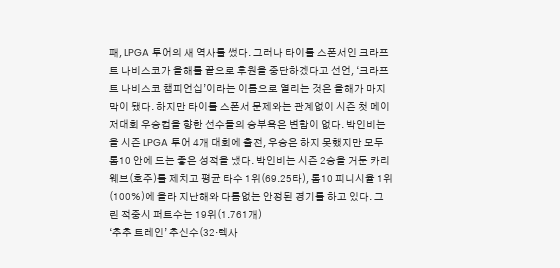패, LPGA 투어의 새 역사를 썼다. 그러나 타이틀 스폰서인 크라프트 나비스코가 올해를 끝으로 후원을 중단하겠다고 선언, ‘크라프트 나비스코 챔피언십’이라는 이름으로 열리는 것은 올해가 마지막이 됐다. 하지만 타이틀 스폰서 문제와는 관계없이 시즌 첫 메이저대회 우승컵을 향한 선수들의 승부욕은 변함이 없다. 박인비는 올 시즌 LPGA 투어 4개 대회에 출전, 우승은 하지 못했지만 모두 톱10 안에 드는 좋은 성적을 냈다. 박인비는 시즌 2승을 거둔 카리 웨브(호주)를 제치고 평균 타수 1위(69.25타), 톱10 피니시율 1위(100%)에 올라 지난해와 다름없는 안정된 경기를 하고 있다. 그린 적중시 퍼트수는 19위(1.761개)
‘추추 트레인’ 추신수(32·텍사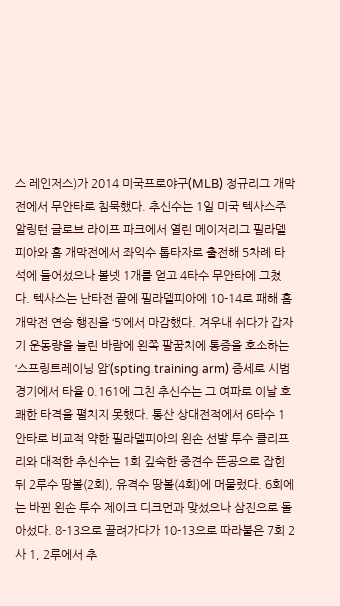스 레인저스)가 2014 미국프로야구(MLB) 정규리그 개막전에서 무안타로 침묵했다. 추신수는 1일 미국 텍사스주 알링턴 글로브 라이프 파크에서 열린 메이저리그 필라델피아와 홈 개막전에서 좌익수 톱타자로 출전해 5차례 타석에 들어섰으나 볼넷 1개를 얻고 4타수 무안타에 그쳤다. 텍사스는 난타전 끝에 필라델피아에 10-14로 패해 홈 개막전 연승 행진을 ‘5’에서 마감했다. 겨우내 쉬다가 갑자기 운동량을 늘린 바람에 왼쪽 팔꿈치에 통증을 호소하는 ‘스프링트레이닝 암’(spting training arm) 증세로 시범경기에서 타율 0.161에 그친 추신수는 그 여파로 이날 호쾌한 타격을 펼치지 못했다. 통산 상대전적에서 6타수 1안타로 비교적 약한 필라델피아의 왼손 선발 투수 클리프 리와 대적한 추신수는 1회 깊숙한 중견수 뜬공으로 잡힌 뒤 2루수 땅볼(2회), 유격수 땅볼(4회)에 머물렀다. 6회에는 바뀐 왼손 투수 제이크 디크먼과 맞섰으나 삼진으로 돌아섰다. 8-13으로 끌려가다가 10-13으로 따라붙은 7회 2사 1, 2루에서 추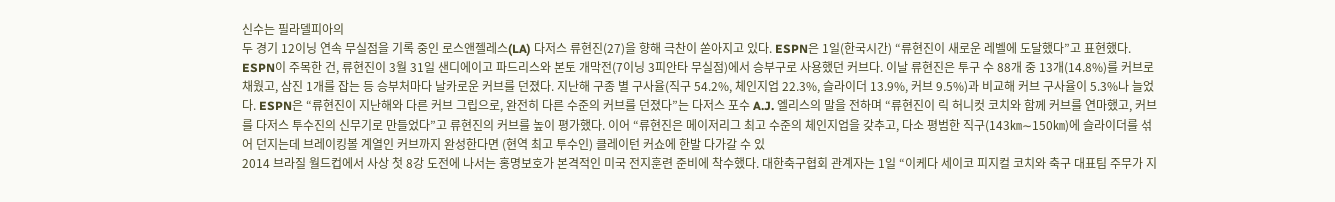신수는 필라델피아의
두 경기 12이닝 연속 무실점을 기록 중인 로스앤젤레스(LA) 다저스 류현진(27)을 향해 극찬이 쏟아지고 있다. ESPN은 1일(한국시간) “류현진이 새로운 레벨에 도달했다”고 표현했다. ESPN이 주목한 건, 류현진이 3월 31일 샌디에이고 파드리스와 본토 개막전(7이닝 3피안타 무실점)에서 승부구로 사용했던 커브다. 이날 류현진은 투구 수 88개 중 13개(14.8%)를 커브로 채웠고, 삼진 1개를 잡는 등 승부처마다 날카로운 커브를 던졌다. 지난해 구종 별 구사율(직구 54.2%, 체인지업 22.3%, 슬라이더 13.9%, 커브 9.5%)과 비교해 커브 구사율이 5.3%나 늘었다. ESPN은 “류현진이 지난해와 다른 커브 그립으로, 완전히 다른 수준의 커브를 던졌다”는 다저스 포수 A.J. 엘리스의 말을 전하며 “류현진이 릭 허니컷 코치와 함께 커브를 연마했고, 커브를 다저스 투수진의 신무기로 만들었다”고 류현진의 커브를 높이 평가했다. 이어 “류현진은 메이저리그 최고 수준의 체인지업을 갖추고, 다소 평범한 직구(143㎞∼150㎞)에 슬라이더를 섞어 던지는데 브레이킹볼 계열인 커브까지 완성한다면 (현역 최고 투수인) 클레이턴 커쇼에 한발 다가갈 수 있
2014 브라질 월드컵에서 사상 첫 8강 도전에 나서는 홍명보호가 본격적인 미국 전지훈련 준비에 착수했다. 대한축구협회 관계자는 1일 “이케다 세이코 피지컬 코치와 축구 대표팀 주무가 지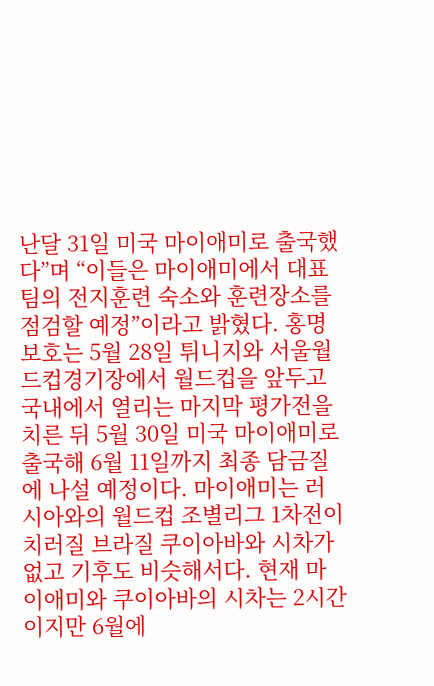난달 31일 미국 마이애미로 출국했다”며 “이들은 마이애미에서 대표팀의 전지훈련 숙소와 훈련장소를 점검할 예정”이라고 밝혔다. 홍명보호는 5월 28일 튀니지와 서울월드컵경기장에서 월드컵을 앞두고 국내에서 열리는 마지막 평가전을 치른 뒤 5월 30일 미국 마이애미로 출국해 6월 11일까지 최종 담금질에 나설 예정이다. 마이애미는 러시아와의 월드컵 조별리그 1차전이 치러질 브라질 쿠이아바와 시차가 없고 기후도 비슷해서다. 현재 마이애미와 쿠이아바의 시차는 2시간이지만 6월에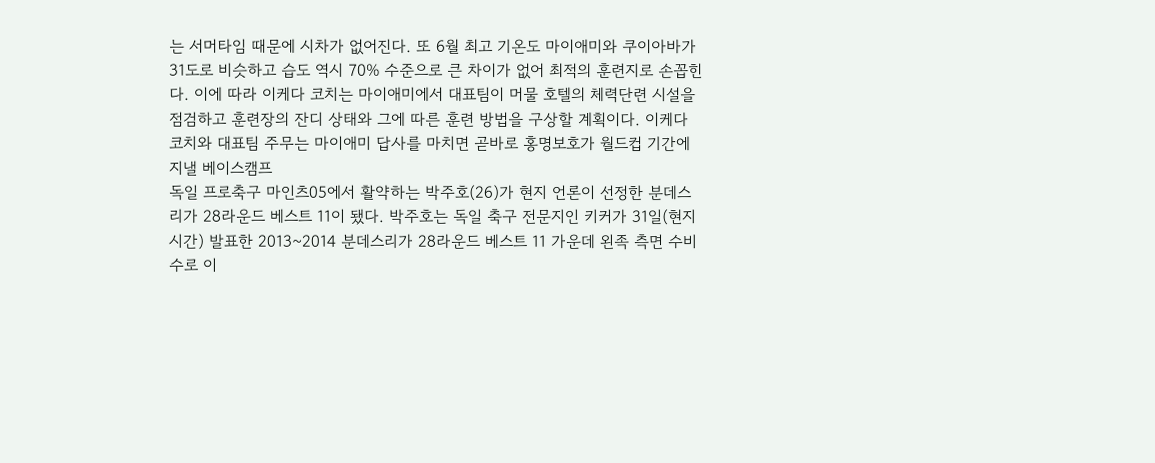는 서머타임 때문에 시차가 없어진다. 또 6월 최고 기온도 마이애미와 쿠이아바가 31도로 비슷하고 습도 역시 70% 수준으로 큰 차이가 없어 최적의 훈련지로 손꼽힌다. 이에 따라 이케다 코치는 마이애미에서 대표팀이 머물 호텔의 체력단련 시설을 점검하고 훈련장의 잔디 상태와 그에 따른 훈련 방법을 구상할 계획이다. 이케다 코치와 대표팀 주무는 마이애미 답사를 마치면 곧바로 홍명보호가 월드컵 기간에 지낼 베이스캠프
독일 프로축구 마인츠05에서 활약하는 박주호(26)가 현지 언론이 선정한 분데스리가 28라운드 베스트 11이 됐다. 박주호는 독일 축구 전문지인 키커가 31일(현지시간) 발표한 2013~2014 분데스리가 28라운드 베스트 11 가운데 왼족 측면 수비수로 이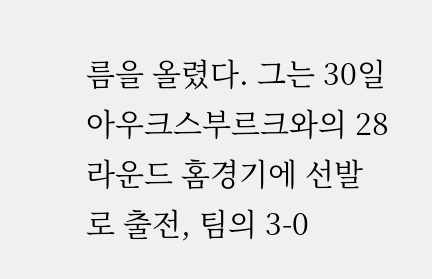름을 올렸다. 그는 30일 아우크스부르크와의 28라운드 홈경기에 선발로 출전, 팀의 3-0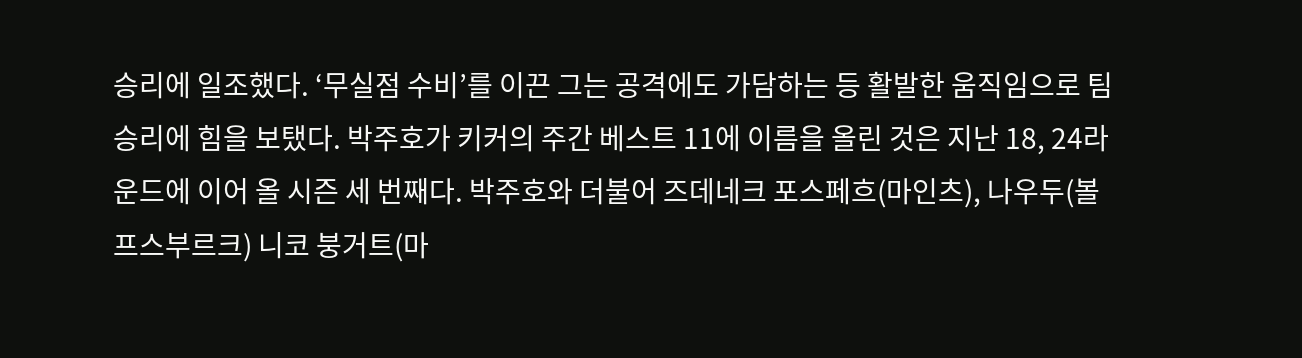승리에 일조했다. ‘무실점 수비’를 이끈 그는 공격에도 가담하는 등 활발한 움직임으로 팀 승리에 힘을 보탰다. 박주호가 키커의 주간 베스트 11에 이름을 올린 것은 지난 18, 24라운드에 이어 올 시즌 세 번째다. 박주호와 더불어 즈데네크 포스페흐(마인츠), 나우두(볼프스부르크) 니코 붕거트(마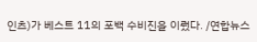인츠)가 베스트 11의 포백 수비진을 이뤘다. /연합뉴스